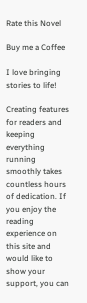Rate this Novel

Buy me a Coffee

I love bringing stories to life!

Creating features for readers and keeping everything running smoothly takes countless hours of dedication. If you enjoy the reading experience on this site and would like to show your support, you can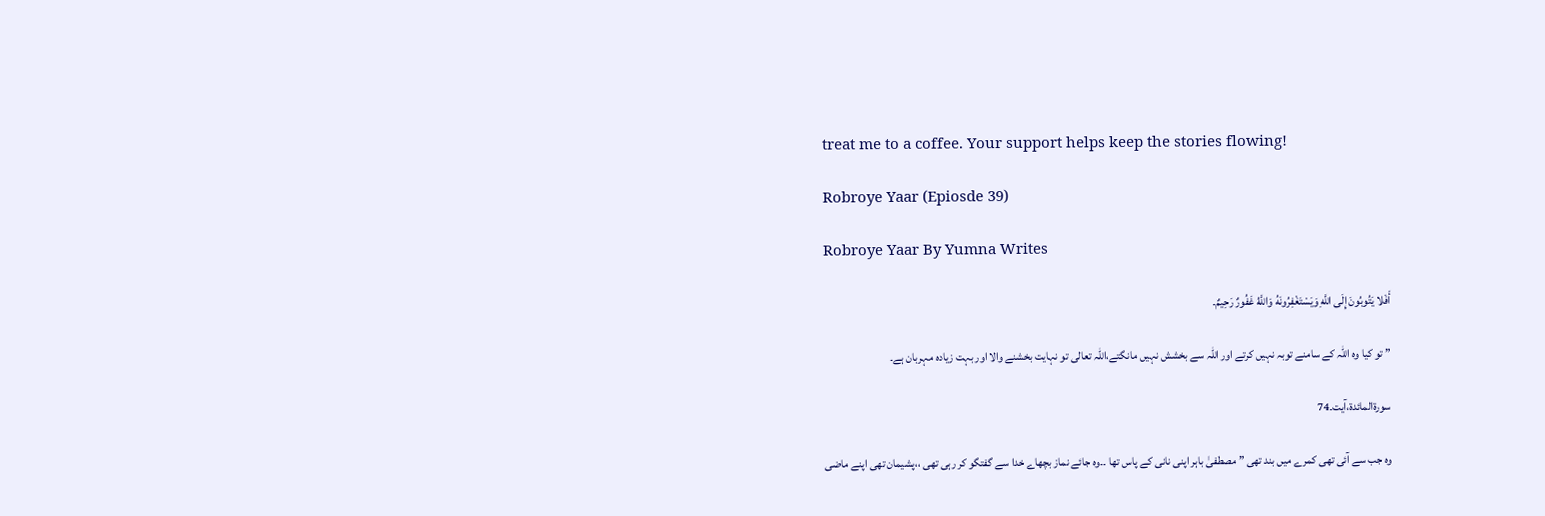treat me to a coffee. Your support helps keep the stories flowing!

Robroye Yaar (Epiosde 39)

Robroye Yaar By Yumna Writes

أَفَلا يَتُوبُونَ إِلَى اللَّهِ وَيَسْتَغْفِرُونَهُ وَاللَّهُ غَفُورٌ رَحِيمٌ۔

” تو کیا وہ اللّٰہ کے سامنے توبہ نہیں کرتے اور اللّٰہ سے بخشش نہیں مانگتے،اللّٰہ تعالی تو نہایت بخشنے والا اور بہت زیادہ مہربان ہے۔

سورةالمائدۃ،آیت۔74

وہ جب سے آئی تھی کمرے میں بند تھی ” مصطفیٰ باہر اپنی نانی کے پاس تھا ۔۔وہ جائے نماز بچھاے خدا سے گفتگو کر رہی تھی ،،پشیمان تھی اپنے ماضی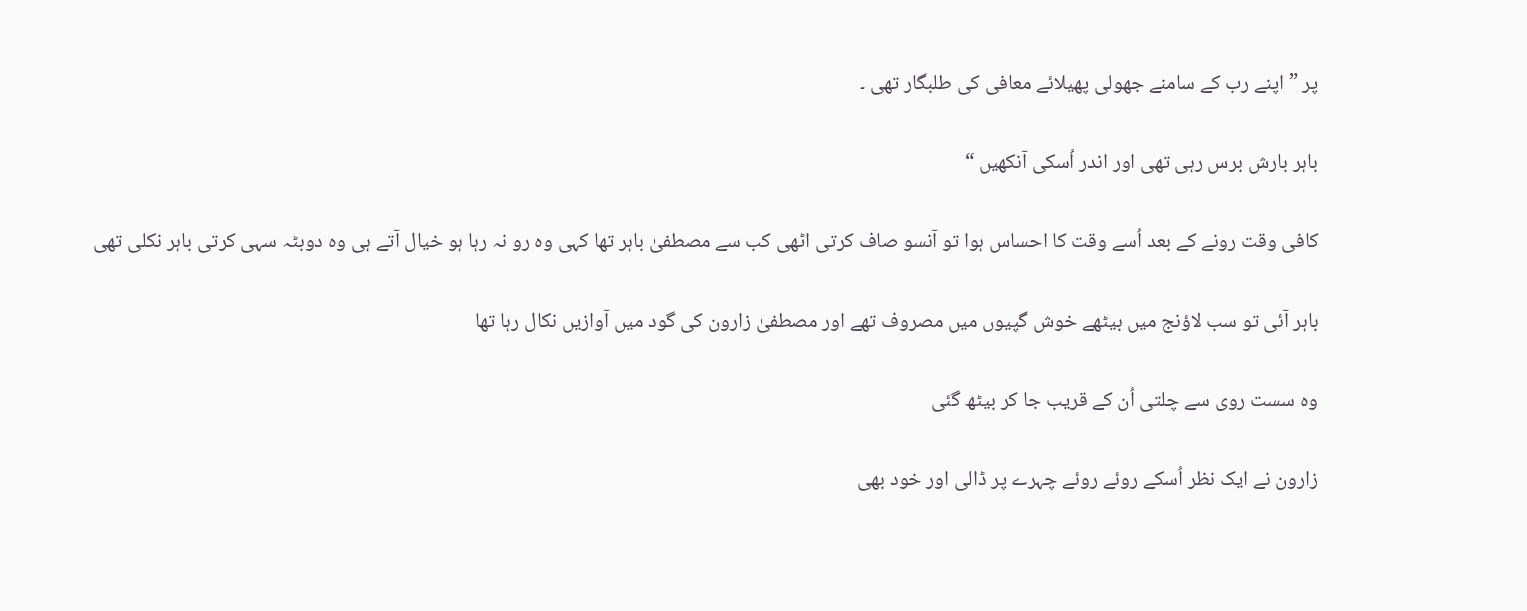پر ” اپنے رب کے سامنے جھولی پھیلائے معافی کی طلبگار تھی ۔

باہر بارش برس رہی تھی اور اندر اُسکی آنکھیں “

کافی وقت رونے کے بعد اُسے وقت کا احساس ہوا تو آنسو صاف کرتی اٹھی کب سے مصطفیٰ باہر تھا کہی وہ رو نہ رہا ہو خیال آتے ہی وہ دوبٹہ سہی کرتی باہر نکلی تھی

باہر آئی تو سب لاؤنج میں بیٹھے خوش گپیوں میں مصروف تھے اور مصطفیٰ زارون کی گود میں آوازیں نکال رہا تھا

وہ سست روی سے چلتی اُن کے قریب جا کر بیٹھ گئی

زارون نے ایک نظر اُسکے روئے روئے چہرے پر ڈالی اور خود بھی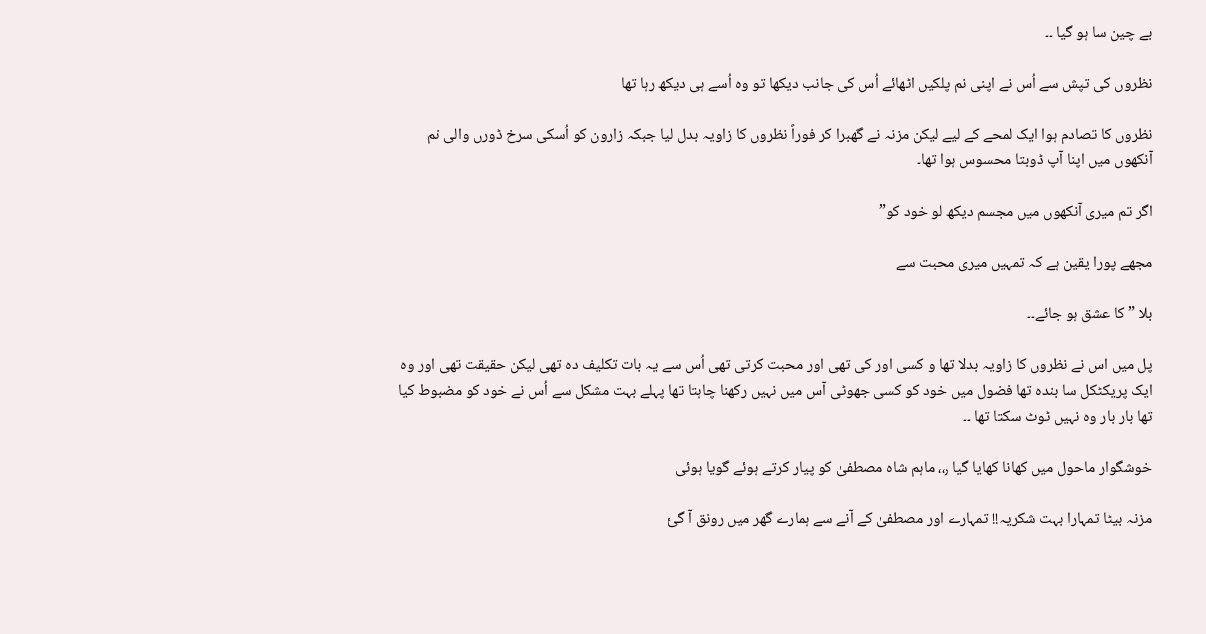بے چین سا ہو گیا ۔۔

نظروں کی تپش سے اُس نے اپنی نم پلکیں اٹھائے اُس کی جانب دیکھا تو وہ اُسے ہی دیکھ رہا تھا

نظروں کا تصادم ہوا ایک لمحے کے لیے لیکن مزنہ نے گھبرا کر فوراً نظروں کا زاویہ بدل لیا جبکہ زارون کو اُسکی سرخ ڈورں والی نم آنکھوں میں اپنا آپ ڈوبتا محسوس ہوا تھا۔

اگر تم میری آنکھوں میں مجسم دیکھ لو خود کو”

مجھے پورا یقین ہے کہ تمہیں میری محبت سے

بلا ” کا عشق ہو جائے۔۔

پل میں اس نے نظروں کا زاویہ بدلا تھا و کسی اور کی تھی اور محبت کرتی تھی اُس سے یہ بات تکلیف ده تھی لیکن حقیقت تھی اور وہ ایک پریکٹکل سا بندہ تھا فضول میں خود کو کسی جھوٹی آس میں نہیں رکھنا چاہتا تھا پہلے بہت مشکل سے اُس نے خود کو مضبوط کیا تھا بار بار وہ نہیں ٹوٹ سکتا تھا ۔۔

خوشگوار ماحول میں کھانا کھایا گیا ٫،، ماہم شاہ مصطفیٰ کو پیار کرتے ہوئے گویا ہوئی

مزنہ بیٹا تمہارا بہت شکریہ!! تمہارے اور مصطفیٰ کے آنے سے ہمارے گھر میں رونق آ گئ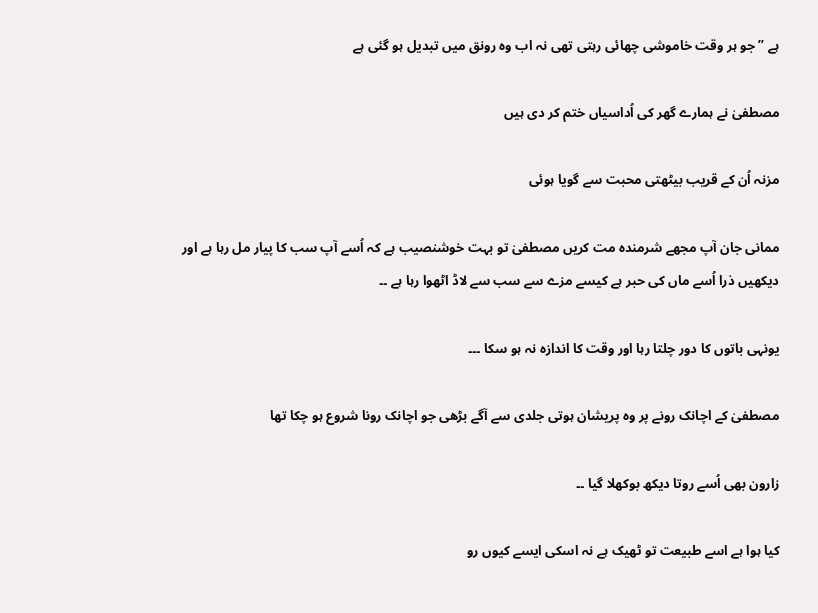ہے ” جو ہر وقت خاموشی چھائی رہتی تھی نہ اب وہ رونق میں تبدیل ہو گئی ہے

مصطفیٰ نے ہمارے گھر کی اُداسیاں ختم کر دی ہیں

مزنہ اُن کے قریب بیٹھتی محبت سے گویا ہوئی

ممانی جان آپ مجھے شرمندہ مت کریں مصطفیٰ تو بہت خوشنصیب ہے کہ اُسے آپ سب کا پیار مل رہا ہے اور دیکھیں ذرا اُسے ماں کی حبر ہے کیسے مزے سے سب سے لاڈ اٹھوا رہا ہے ۔۔

یونہی باتوں کا دور چلتا رہا اور وقت کا اندازہ نہ ہو سکا ۔۔۔

مصطفیٰ کے اچانک رونے پر وہ پریشان ہوتی جلدی سے آگے بڑھی جو اچانک رونا شروع ہو چکا تھا

زارون بھی اُسے روتا دیکھ بوکھلا گیا ۔۔

کیا ہوا ہے اسے طبیعت تو ٹھیک ہے نہ اسکی ایسے کیوں رو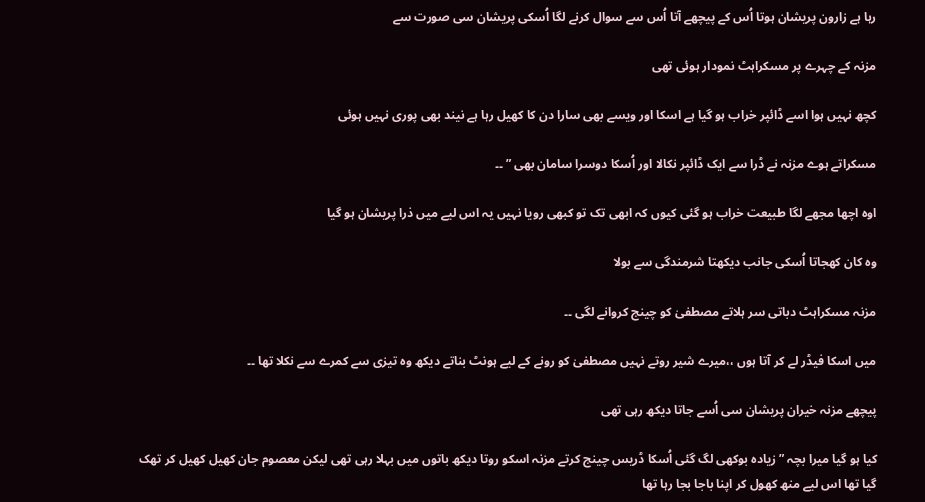رہا ہے زارون پریشان ہوتا اُس کے پیچھے آتا اُس سے سوال کرنے لگا اُسکی پریشان سی صورت سے

مزنہ کے چہرے پر مسکراہٹ نمودار ہوئی تھی

کچھ نہیں ہوا اسے ڈائپر خراب ہو گیا ہے اسکا اور ویسے بھی سارا دن کا کھیل رہا ہے نیند بھی پوری نہیں ہوئی

مسکراتے ہوے مزنہ نے ڈرا سے ایک ڈائپر نکالا اور اُسکا دوسرا سامان بھی ” ۔۔

اوہ اچھا مجھے لگا طبیعت خراب ہو گئی کیوں کہ ابھی تک تو کبھی رویا نہیں یہ اس لیے میں ذرا پریشان ہو گیا

وہ کان کھجاتا اُسکی جانب دیکھتا شرمندگی سے بولا

مزنہ مسکراہٹ دباتی سر ہلاتے مصطفیٰ کو چینج کروانے لگی ۔۔

میں اسکا فیڈر لے کر آتا ہوں ،،میرے شیر روتے نہیں مصطفیٰ کو رونے کے لیے ہونٹ بناتے دیکھ وہ تیزی سے کمرے سے نکلا تھا ۔۔

پیچھے مزنہ خیران پریشان سی اُسے جاتا دیکھ رہی تھی

کیا ہو گیا میرا بچہ ” زیادہ بوکھی لگ گئی اُسکا ڈریس چینج کرتے مزنہ اسکو روتا دیکھ باتوں میں بہلا رہی تھی لیکن معصوم جان کھیل کھیل کر تھک گیا تھا اس لیے منھ کھول کر اپنا باجا بجا رہا تھا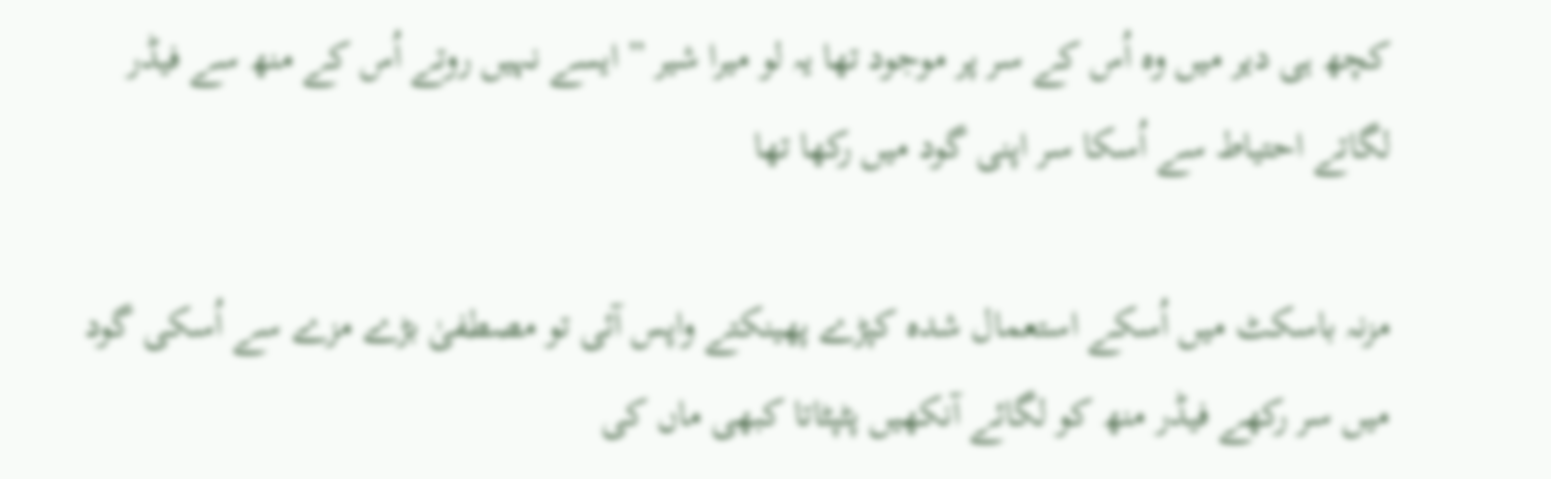کچھ ہی دیر میں وہ اُس کے سر پر موجود تھا یہ لو میرا شیر ” ایسے نہیں روتے اُس کے منھ سے فیڈر لگاتے احتیاط سے اُسکا سر اپنی گود میں رکھا تھا

مزنہ باسکٹ میں اُسکے استعمال شدہ کپڑے پھینکتے واپس آئی تو مصطفیٰ بڑے مزے سے اُسکی گود میں سر رکھے فیڈر منھ کو لگائے آنکھیں پٹپٹاتا کبھی ماں کی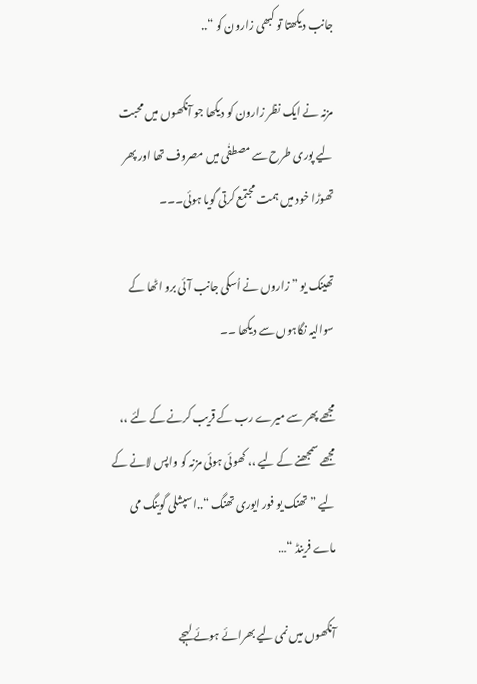جانب دیکھتا تو کبھی زارون کو “..

مزنہ نے ایک نظر زارون کو دیکھا جو آنکھوں میں محبت لیے پوری طرح سے مصطفٰی میں مصروف تھا اور پھر تھوڑا خود میں ہمت مجتمع کرتی گویا ہوئی۔۔۔

تھینک یو ” زاروں نے اُسکی جانب آئی برو اٹھا کے سوالیہ نگاہوں سے دیکھا ۔۔

مجھے پھر سے میرے رب کے قریب کرنے کے لئے ،، مجھے سمجھنے کے لیے ،، کھوئی ہوئی مزنہ کو واپس لانے کے لیے ” تھنک یو فور ایوری تھنگ “..اسپشلی گوینگ می ماے فرینڈ “…

آنکھوں میں نمی لیے بھرائے ہوئے لہجے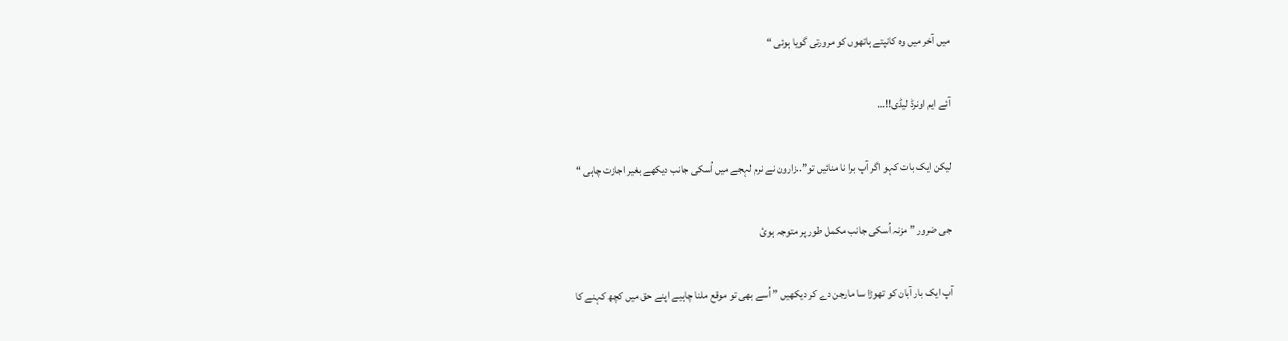میں آخر میں وہ کانپتے ہاتھوں کو مرورتی گویا ہوئی “

آئے ایم اونرڈ لیڈی!!…

لیکن ایک بات کہو اگر آپ برا نا منائیں تو”..زارون نے نرم لہجے میں اُسکی جانب دیکھے بغیر اجازت چاہی “

جی ضرور ” مزنہ اُسکی جانب مکمل طور پر متوجہ ہوئ

آپ ایک بار آبان کو تھوڑا سا مارجن دے کر دیکھیں ” اُسے بھی تو موقع ملنا چاہیے اپنے حق میں کچھ کہنے کا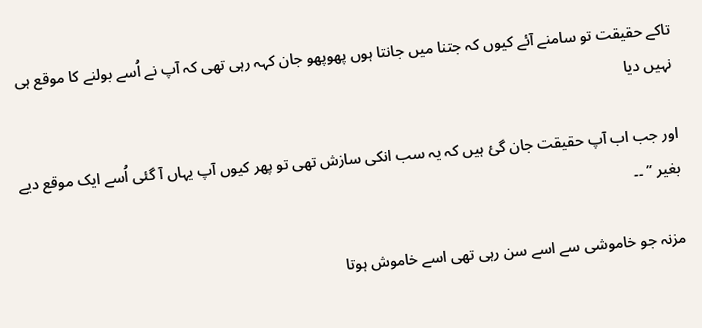تاکے حقیقت تو سامنے آئے کیوں کہ جتنا میں جانتا ہوں پھوپھو جان کہہ رہی تھی کہ آپ نے اُسے بولنے کا موقع ہی نہیں دیا

اور جب اب آپ حقیقت جان گئ ہیں کہ یہ سب انکی سازش تھی تو پھر کیوں آپ یہاں آ گئی اُسے ایک موقع دیے بغیر ” ۔۔

مزنہ جو خاموشی سے اسے سن رہی تھی اسے خاموش ہوتا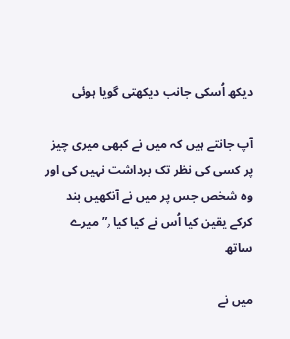دیکھ اُسکی جانب دیکھتی گویا ہوئی

آپ جانتے ہیں کہ میں نے کبھی میری چیز پر کسی کی نظر تک برداشت نہیں کی اور وہ شخص جس پر میں نے آنکھیں بند کرکے یقین کیا اُس نے کیا کیا ٫” میرے ساتھ

میں نے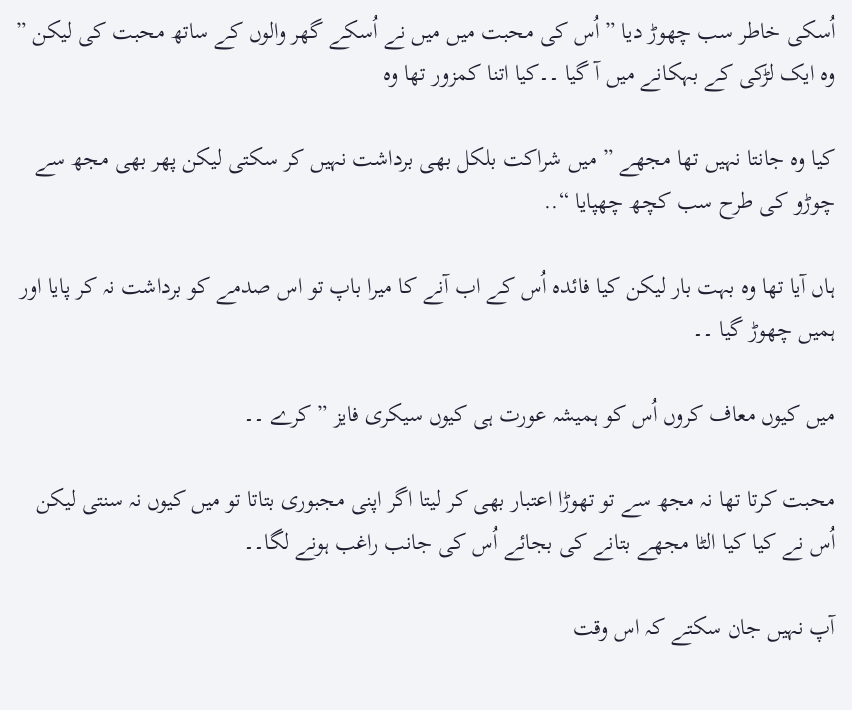اُسکی خاطر سب چھوڑ دیا ” اُس کی محبت میں میں نے اُسکے گھر والوں کے ساتھ محبت کی لیکن ” وہ ایک لڑکی کے بہکانے میں آ گیا ۔۔کیا اتنا کمزور تھا وہ

کیا وہ جانتا نہیں تھا مجھے ” میں شراکت بلکل بھی برداشت نہیں کر سکتی لیکن پھر بھی مجھ سے چوڑو کی طرح سب کچھ چھپایا “..

ہاں آیا تھا وہ بہت بار لیکن کیا فائدہ اُس کے اب آنے کا میرا باپ تو اس صدمے کو برداشت نہ کر پایا اور ہمیں چھوڑ گیا ۔۔

میں کیوں معاف کروں اُس کو ہمیشہ عورت ہی کیوں سیکری فایز ” کرے ۔۔

محبت کرتا تھا نہ مجھ سے تو تھوڑا اعتبار بھی کر لیتا اگر اپنی مجبوری بتاتا تو میں کیوں نہ سنتی لیکن اُس نے کیا کیا الٹا مجھے بتانے کی بجائے اُس کی جانب راغب ہونے لگا۔۔

آپ نہیں جان سکتے کہ اس وقت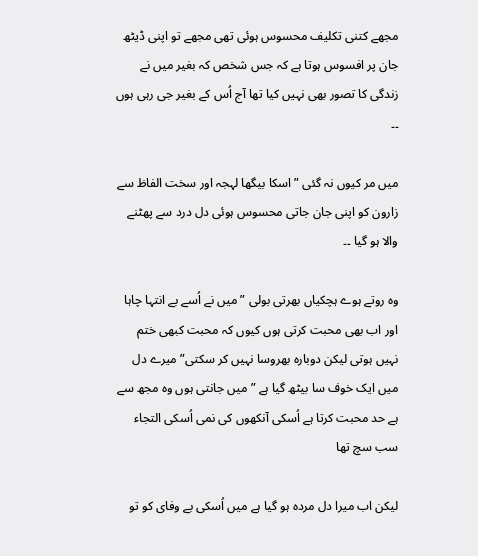مجھے کتنی تکلیف محسوس ہوئی تھی مجھے تو اپنی ڈیٹھ جان پر افسوس ہوتا ہے کہ جس شخص کہ بغیر میں نے زندگی کا تصور بھی نہیں کیا تھا آج اُس کے بغیر جی رہی ہوں ۔۔

میں مر کیوں نہ گئی ” اسکا بیگھا لہجہ اور سخت الفاظ سے زارون کو اپنی جان جاتی محسوس ہوئی دل درد سے پھٹنے والا ہو گیا ۔۔

وہ روتے ہوے ہچکیاں بھرتی بولی ” میں نے اُسے بے انتہا چاہا اور اب بھی محبت کرتی ہوں کیوں کہ محبت کبھی ختم نہیں ہوتی لیکن دوبارہ بھروسا نہیں کر سکتی” میرے دل میں ایک خوف سا بیٹھ گیا ہے ” میں جانتی ہوں وہ مجھ سے ہے حد محبت کرتا ہے اُسکی آنکھوں کی نمی اُسکی التجاء سب سچ تھا

لیکن اب میرا دل مردہ ہو گیا ہے میں اُسکی بے وفای کو تو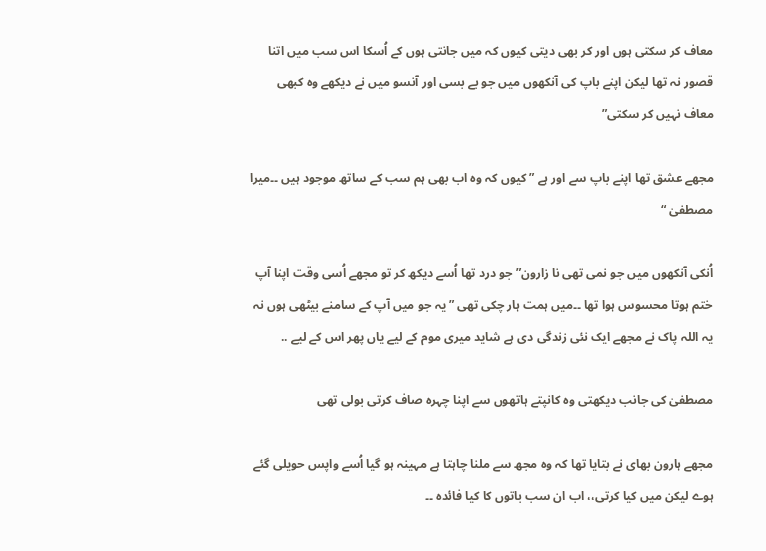معاف کر سکتی ہوں اور کر بھی دیتی کیوں کہ میں جانتی ہوں کے اُسکا اس سب میں اتنا قصور نہ تھا لیکن اپنے باپ کی آنکھوں میں جو بے بسی اور آنسو میں نے دیکھے وہ کبھی معاف نہیں کر سکتی”

مجھے عشق تھا اپنے باپ سے اور ہے ” کیوں کہ وہ اب بھی ہم سب کے ساتھ موجود ہیں ۔۔میرا مصطفیٰ “

اُنکی آنکھوں میں جو نمی تھی نا زارون” جو درد تھا اُسے دیکھ کر تو مجھے اُسی وقت اپنا آپ ختم ہوتا محسوس ہوا تھا ۔۔میں ہمت ہار چکی تھی ” یہ جو میں آپ کے سامنے بیٹھی ہوں نہ یہ اللہ پاک نے مجھے ایک نئی زندگی دی ہے شاید میری موم کے لیے یاں پھر اس کے لیے ..

مصطفیٰ کی جانب دیکھتی وہ کانپتے ہاتھوں سے اپنا چہرہ صاف کرتی بولی تھی

مجھے ہارون بھای نے بتایا تھا کہ وہ مجھ سے ملنا چاہتا ہے مہینہ ہو گیا اُسے واپس حویلی گئے ہوے لیکن میں کیا کرتی،، اب ان سب باتوں کا کیا فائدہ ۔۔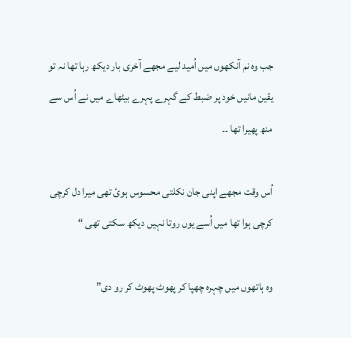جب وہ نم آنکھوں میں اُمید لیے مجھے آخری بار دیکھ رہا تھا نہ تو یقین مانیں خود پر ضبط کے گہرے پہرے بیٹھاے میں نے اُس سے منھ پھیرا تھا ۔۔

اُس وقت مجھے اپنی جان نکلتی محسوس ہوئ تھی میرا دل كرچی کرچی ہوا تھا میں اُسے یوں روتا نہیں دیکھ سکتی تھی “

وہ ہاتھوں میں چہرہ چھپا کر پھوٹ پھوٹ کر رو دی”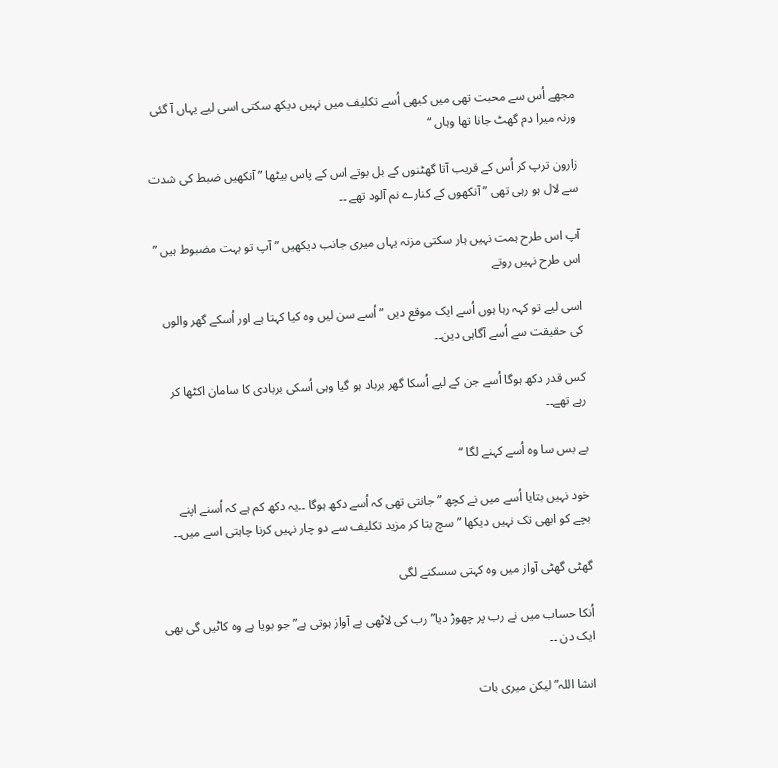مجھے اُس سے محبت تھی میں کبھی اُسے تکلیف میں نہیں دیکھ سکتی اسی لیے یہاں آ گئی ورنہ میرا دم گھٹ جانا تھا وہاں “

زارون ترپ کر اُس کے قریب آتا گھٹنوں کے بل بوتے اس کے پاس بیٹھا ” آنکھیں ضبط کی شدت سے لال ہو رہی تھی ” آنکھوں کے کنارے نم آلود تھے ۔۔

آپ اس طرح ہمت نہیں ہار سکتی مزنہ یہاں میری جانب دیکھیں ” آپ تو بہت مضبوط ہیں ” اس طرح نہیں روتے

اسی لیے تو کہہ رہا ہوں اُسے ایک موقع دیں ” اُسے سن لیں وہ کیا کہتا ہے اور اُسکے گھر والوں کی حقیقت سے اُسے آگاہی دین۔۔

کس قدر دکھ ہوگا اُسے جن کے لیے اُسکا گھر برباد ہو گیا وہی اُسکی بربادی کا سامان اکٹھا کر رہے تھے۔۔

بے بس سا وہ اُسے کہنے لگا “

خود نہیں بتایا اُسے میں نے کچھ ” جانتی تھی کہ اُسے دکھ ہوگا ۔۔یہ دکھ کم ہے کہ اُسنے اپنے بچے کو ابھی تک نہیں دیکھا ” سچ بتا کر مزید تکلیف سے دو چار نہیں کرنا چاہتی اسے میں۔۔

گھٹی گھٹی آواز میں وہ کہتی سسکنے لگی

اُنکا حساب میں نے رب پر چھوڑ دیا” رب کی لاٹھی بے آواز ہوتی ہے” جو بویا ہے وہ کاٹیں گی بھی ایک دن ۔۔

انشا اللہ” لیکن میری بات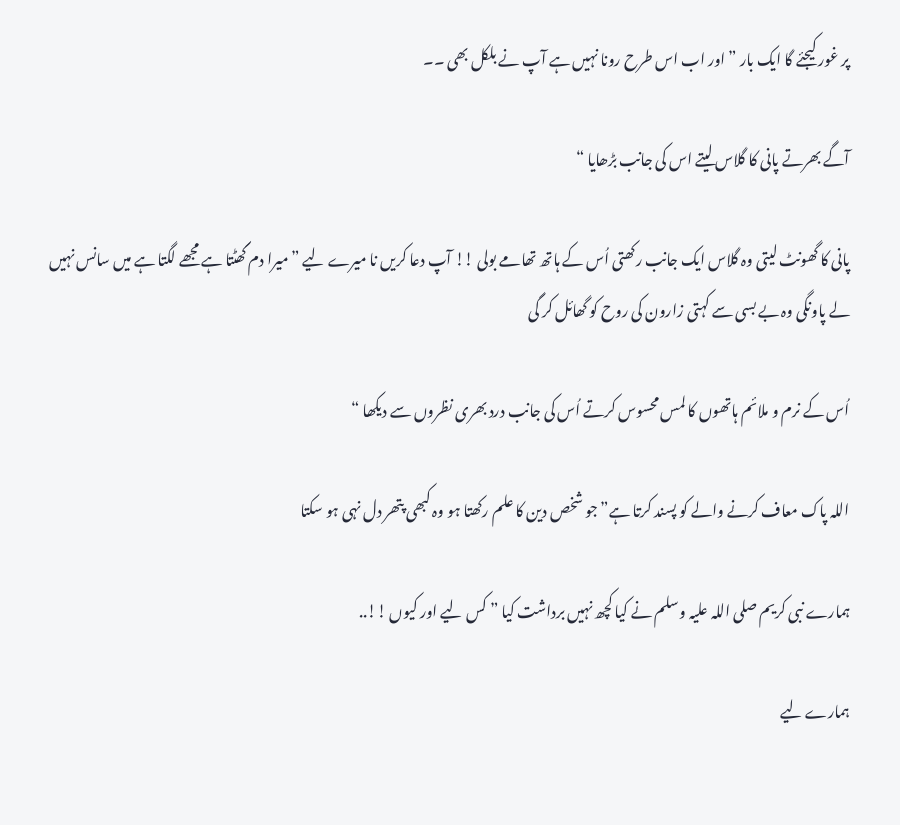پر غور کیجئے گا ایک بار ” اور اب اس طرح رونا نہیں ہے آپ نے بلکل بھی ۔۔

آگے بھرتے پانی کا گلاس لیتے اس کی جانب بڑھایا “

پانی کا گھونٹ لیتی وہ گلاس ایک جانب رکھتی اُس کے ہاتھ تھامے بولی !! آپ دعا کریں نا میرے لیے ” میرا دم گھٹتا ہے مجھے لگتا ہے میں سانس نہیں لے پاونگی وہ بے بسی سے کہتی زارون کی روح کو گھائل کر گی

اُس کے نرم و ملائم ہاتھوں کا لمس محسوس کرتے اُس کی جانب درد بھری نظروں سے دیکھا “

اللہ پاک معاف کرنے والے کو پسند کرتا ہے” جو شخص دین کا علم رکھتا ہو وہ کبھی پتھر دل نہی ہو سکتا

ہمارے نبی کریم صلی اللہ علیہ وسلم نے کیا کچھ نہیں برداشت کیا ” کس لیے اور کیوں !!..

ہمارے لیے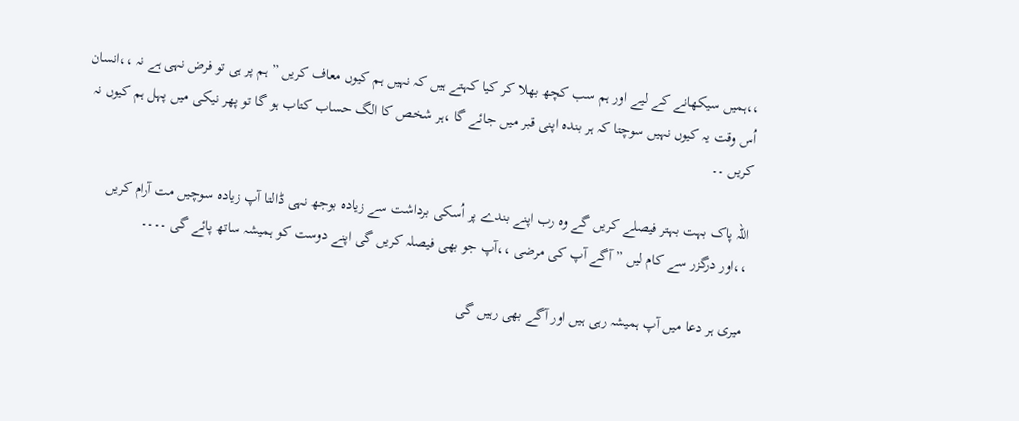،،ہمیں سیکھانے کے لیے اور ہم سب کچھ بھلا کر کیا کہتے ہیں کہ نہیں ہم کیوں معاف کریں ” ہم پر ہی تو فرض نہی ہے نہ ،،انسان اُس وقت یہ کیوں نہیں سوچتا کہ ہر بندہ اپنی قبر میں جائے گا ،ہر شخص کا الگ حساب کتاب ہو گا تو پھر نیکی میں پہل ہم کیوں نہ کریں ۔۔

اللہ پاک بہت بہتر فیصلے کریں گے وہ رب اپنے بندے پر اُسکی برداشت سے زیادہ بوجھ نہی ڈالتا آپ زیادہ سوچیں مت آرام کریں ،،اور درگزر سے کام لیں ” آگے آپ کی مرضی ،،آپ جو بھی فیصلہ کریں گی اپنے دوست کو ہمیشہ ساتھ پائے گی ۔۔۔۔

میری ہر دعا میں آپ ہمیشہ رہی ہیں اور آگے بھی رہیں گی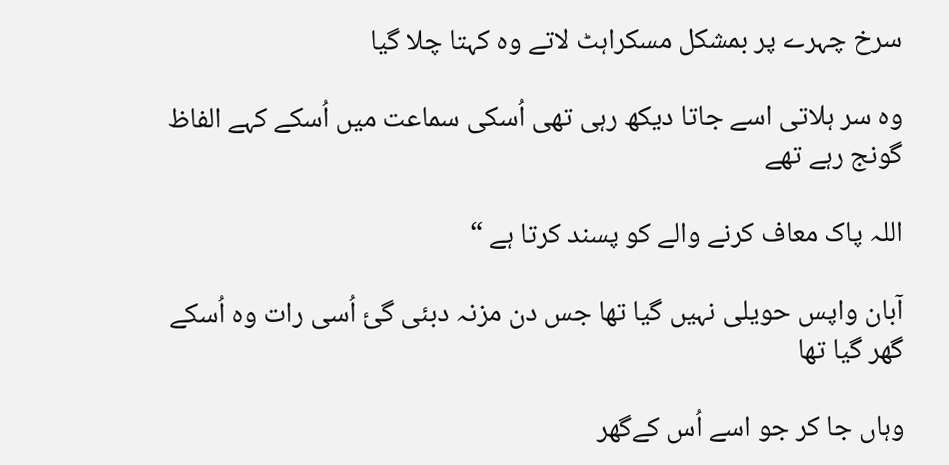سرخ چہرے پر بمشکل مسکراہٹ لاتے وہ کہتا چلا گیا

وہ سر ہلاتی اسے جاتا دیکھ رہی تھی اُسکی سماعت میں اُسکے کہے الفاظ گونج رہے تھے

اللہ پاک معاف کرنے والے کو پسند کرتا ہے “

آبان واپس حویلی نہیں گیا تھا جس دن مزنہ دبئی گئ اُسی رات وہ اُسکے گھر گیا تھا

وہاں جا کر جو اسے اُس کےگھر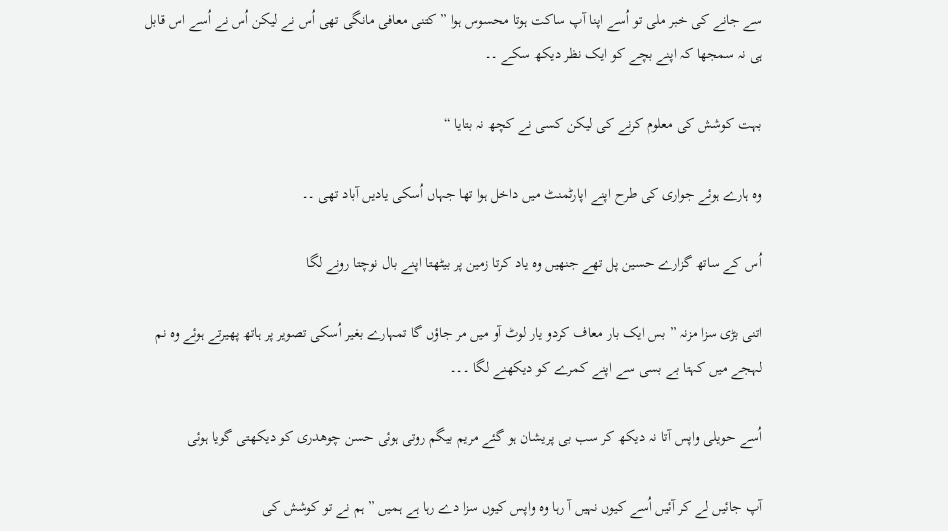سے جانے کی خبر ملی تو اُسے اپنا آپ ساکت ہوتا محسوس ہوا ” کتنی معافی مانگی تھی اُس نے لیکن اُس نے اُسے اس قابل ہی نہ سمجھا کہ اپنے بچے کو ایک نظر دیکھ سکے ۔۔

بہت کوشش کی معلوم کرنے کی لیکن کسی نے کچھ نہ بتایا “

وہ ہارے ہوئے جواری کی طرح اپنے اپارٹمنٹ میں داخل ہوا تھا جہاں اُسکی یادیں آباد تھی ۔۔

اُس کے ساتھ گزارے حسین پل تھے جنھیں وہ یاد کرتا زمین پر بیٹھتا اپنے بال نوچتا رونے لگا

اتنی بڑی سزا مزنہ ” بس ایک بار معاف کردو یار لوٹ آو میں مر جاؤں گا تمہارے بغیر اُسکی تصویر پر ہاتھ پھیرتے ہوئے وہ نم لہجے میں کہتا بے بسی سے اپنے کمرے کو دیکھنے لگا ۔۔۔

اُسے حویلی واپس آتا نہ دیکھ کر سب بی پریشان ہو گئے مریم بیگم روتی ہوئی حسن چوھدری کو دیکھتی گویا ہوئی

آپ جائیں لے کر آئیں اُسے کیوں نہیں آ رہا وہ واپس کیوں سزا دے رہا ہے ہمیں ” ہم نے تو کوشش کی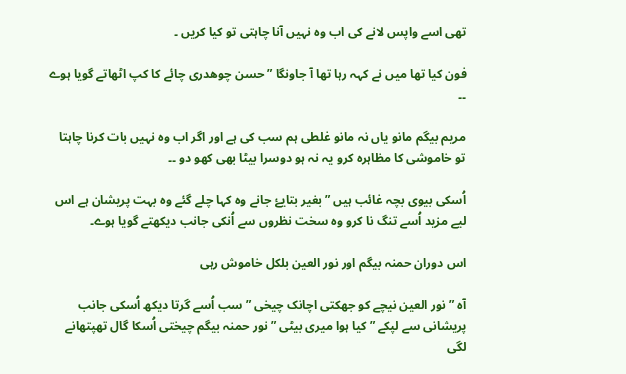تھی اسے واپس لانے کی اب وہ نہیں آنا چاہتی تو کیا کریں ۔

فون کیا تھا میں نے کہہ رہا تھا آ جاونگا ” حسن چوھدری چائے کا کپ اٹھاتے گویا ہوے ۔۔

مریم بیگم مانو یاں نہ مانو غلطی ہم سب کی ہے اور اگر اب وہ نہیں بات کرنا چاہتا تو خاموشی کا مظاہرہ کرو یہ نہ ہو دوسرا بیٹا بھی کھو دو ۔۔

اُسکی بیوی بچہ غائب ہیں ” بغیر بتایۓ جانے وہ کہا چلے گئے وہ بہت پریشان ہے اس لیے مزید اُسے تنگ نا کرو وہ سخت نظروں سے اُنکی جانب دیکھتے گویا ہوے۔

اس دوران حمنہ بیگم اور نور العین بلکل خاموش رہی

آہ ” نور العین نیچے کو جھکتی اچانک چیخی ” سب اُسے گرتا دیکھ اُسکی جانب پریشانی سے لپکے ” کیا ہوا میری بیٹی ” نور حمنہ بیگم چیختی اُسکا گال تھپتھانے لگی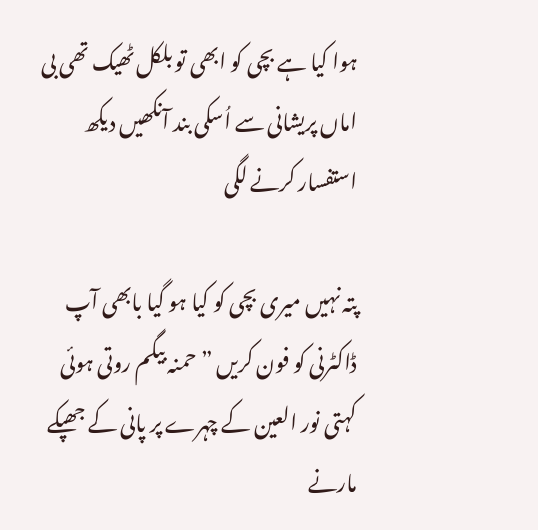ہوا کیا ہے بچی کو ابھی تو بلکل ٹھیک تھی بی اماں پریشانی سے اُسکی بند آنکھیں دیکھ استفسار کرنے لگی

پتہ نہیں میری بچی کو کیا ہو گیا بابھی آپ ڈاکٹرنی کو فون کریں ” حمنہ بیگم روتی ہوئی کہتی نور العین کے چہرے پر پانی کے جھپکے مارنے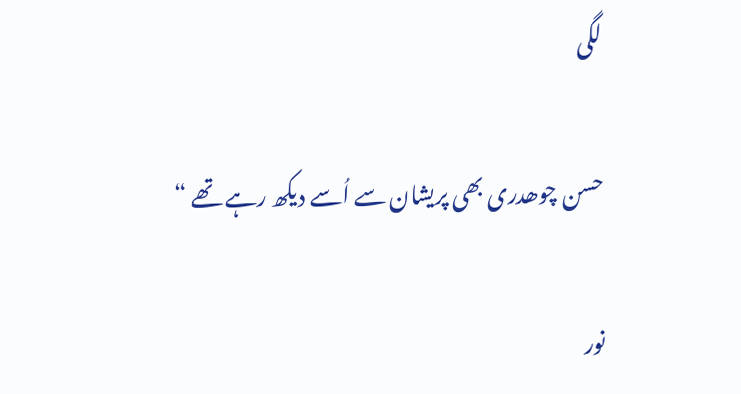لگی

حسن چوھدری بھی پریشان سے اُسے دیکھ رہے تھے “

نور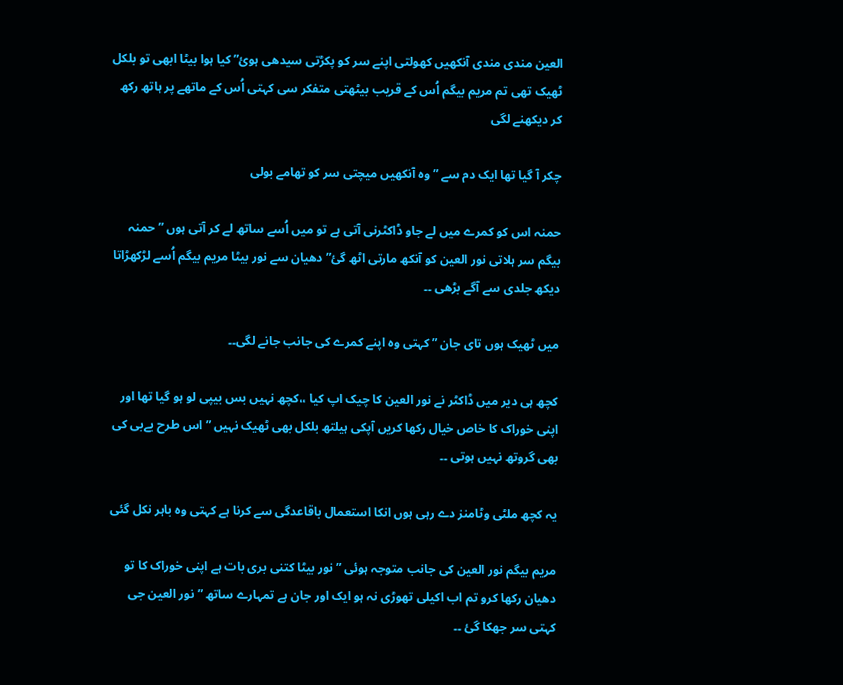العین مندی مندی آنکھیں کھولتی اپنے سر کو پکڑتی سیدھی ہوئ” کیا ہوا بیٹا ابھی تو بلکل ٹھیک تھی تم مریم بیگم اُس کے قریب بیٹھتی متفکر سی کہتی اُس کے ماتھے پر ہاتھ رکھ کر دیکھنے لگی

چکر آ گیا تھا ایک دم سے ” وہ آنکھیں میچتی سر کو تھامے بولی

حمنہ اس کو کمرے میں لے جاو ڈاکٹرنی آتی ہے تو میں اُسے ساتھ لے کر آتی ہوں ” حمنہ بیگم سر ہلاتی نور العین کو آنکھ مارتی اٹھ گئ” دھیان سے نور بیٹا مریم بیگم اُسے لڑکھڑاتا دیکھ جلدی سے آگے بڑھی ۔۔

میں ٹھیک ہوں تای جان ” کہتی وہ اپنے کمرے کی جانب جانے لگی۔۔

کچھ ہی دیر میں ڈاکٹر نے نور العین کا چیک اپ کیا ،،کچھ نہیں بس بیپی لو ہو گیا تھا اور اپنی خوراک کا خاص خیال رکھا کریں آپکی ہیلتھ بلکل بھی ٹھیک نہیں ” اس طرح بےبی کی بھی گروتھ نہیں ہوتی ۔۔

یہ کچھ ملٹی وٹامنز دے رہی ہوں انکا استعمال باقاعدگی سے کرنا ہے کہتی وہ باہر نکل گئی

مریم بیگم نور العین کی جانب متوجہ ہوئی ” نور بیٹا کتنی بری بات ہے اپنی خوراک کا تو دھیان رکھا کرو تم اب اکیلی تھوڑی نہ ہو ایک اور جان ہے تمہارے ساتھ ” نور العین جی کہتی سر جھکا گئ ۔۔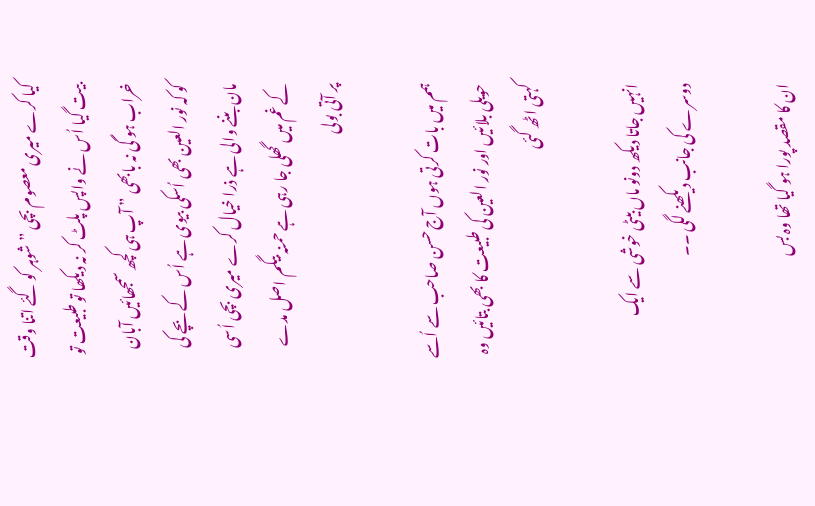کیا کرے میری معصوم بچی ” شوہر کو گئے اتنا وقت بیت گیا اُس نے واپس پلٹ کر نہ دیکھا تو طبیعت تو خراب ہو گی نہ بابھی ” آپ ہی کچھ سمجھائیں آبان کو کہ نور العین بھی اُسکی بیوی ہے اُس کے بچے کی مان بننے والی ہے ذرا خیال کرے میری بچی اُسی کے غم میں گھلی جا رہی ہے حمنہ بیگم اصل مدے پر آتی بولی

ہمم میں بات کرتی ہوں آج حسن صاحب سے اُسے حویلی بلائیں اور نور العین کی طبیعت کا بھی بتائیں وہ کہتی اٹھ گئی

انہیں جاتا دیکھ دونو ماں بیٹی خوشی سے ایک دوسرے کی جانب دیکھنے لگی ۔۔

ان کا مقصد پورا ہو گیا تھا وہ بس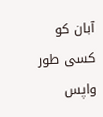آبان کو کسی طور واپس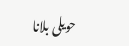حویلی بلانا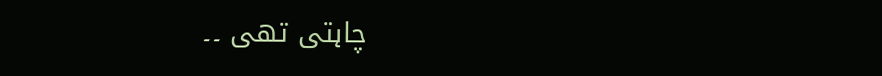چاہتی تھی ۔۔